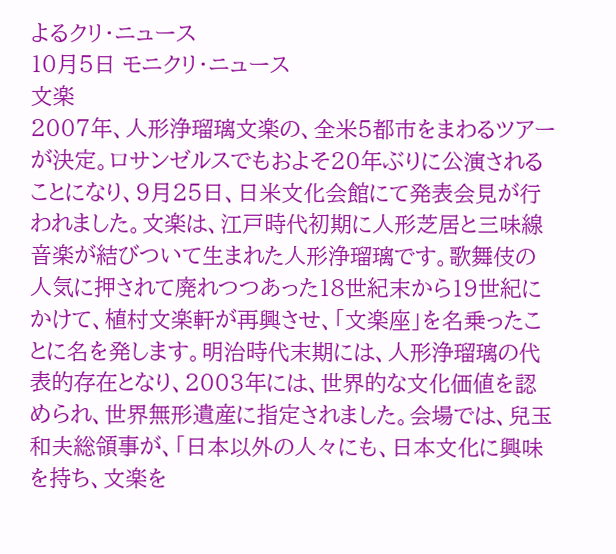よるクリ・ニュース
10月5日 モニクリ・ニュース
文楽
2007年、人形浄瑠璃文楽の、全米5都市をまわるツアーが決定。ロサンゼルスでもおよそ20年ぶりに公演されることになり、9月25日、日米文化会館にて発表会見が行われました。文楽は、江戸時代初期に人形芝居と三味線音楽が結びついて生まれた人形浄瑠璃です。歌舞伎の人気に押されて廃れつつあった18世紀末から19世紀にかけて、植村文楽軒が再興させ、「文楽座」を名乗ったことに名を発します。明治時代末期には、人形浄瑠璃の代表的存在となり、2003年には、世界的な文化価値を認められ、世界無形遺産に指定されました。会場では、兒玉和夫総領事が、「日本以外の人々にも、日本文化に興味を持ち、文楽を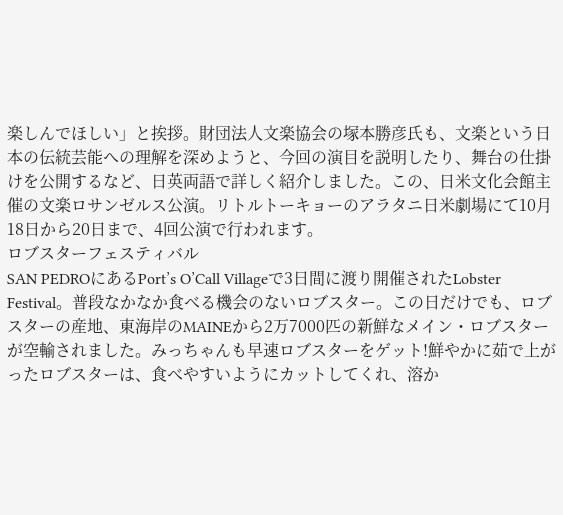楽しんでほしい」と挨拶。財団法人文楽協会の塚本勝彦氏も、文楽という日本の伝統芸能への理解を深めようと、今回の演目を説明したり、舞台の仕掛けを公開するなど、日英両語で詳しく紹介しました。この、日米文化会館主催の文楽ロサンゼルス公演。リトルトーキョーのアラタニ日米劇場にて10月18日から20日まで、4回公演で行われます。
ロブスターフェスティバル
SAN PEDROにあるPort’s O’Call Villageで3日間に渡り開催されたLobster Festival。普段なかなか食べる機会のないロブスター。この日だけでも、ロブスターの産地、東海岸のMAINEから2万7000匹の新鮮なメイン・ロブスターが空輸されました。みっちゃんも早速ロブスターをゲット!鮮やかに茹で上がったロブスターは、食べやすいようにカットしてくれ、溶か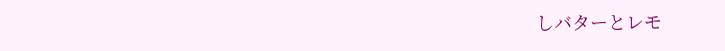しバターとレモ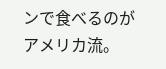ンで食べるのがアメリカ流。